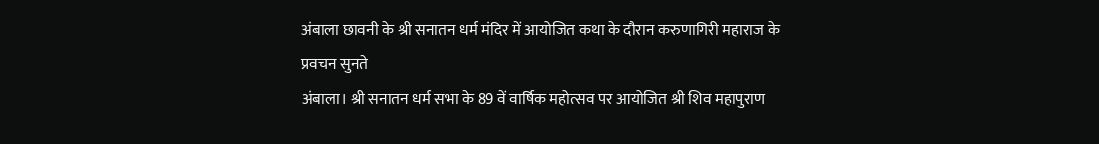अंबाला छावनी के श्री सनातन धर्म मंदिर में आयोजित कथा के दौरान करुणागिरी महाराज के प्रवचन सुनते
अंबाला। श्री सनातन धर्म सभा के 89 वें वार्षिक महोत्सव पर आयोजित श्री शिव महापुराण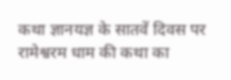कथा ज्ञानयज्ञ के सातवें दिवस पर रामेश्वरम धाम की कथा का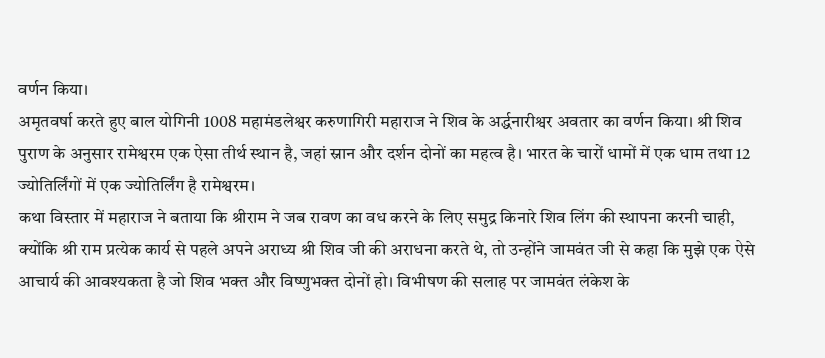वर्णन किया।
अमृतवर्षा करते हुए बाल योगिनी 1008 महामंडलेश्वर करुणागिरी महाराज ने शिव के अर्द्धनारीश्वर अवतार का वर्णन किया। श्री शिव पुराण के अनुसार रामेश्वरम एक ऐसा तीर्थ स्थान है, जहां स्नान और दर्शन दोनों का महत्व है। भारत के चारों धामों में एक धाम तथा 12 ज्योतिर्लिंगों में एक ज्योतिर्लिंग है रामेश्वरम।
कथा विस्तार में महाराज ने बताया कि श्रीराम ने जब रावण का वध करने के लिए समुद्र किनारे शिव लिंग की स्थापना करनी चाही, क्योंकि श्री राम प्रत्येक कार्य से पहले अपने अराध्य श्री शिव जी की अराधना करते थे, तो उन्होंने जामवंत जी से कहा कि मुझे एक ऐसे आचार्य की आवश्यकता है जो शिव भक्त और विष्णुभक्त दोनों हो। विभीषण की सलाह पर जामवंत लंकेश के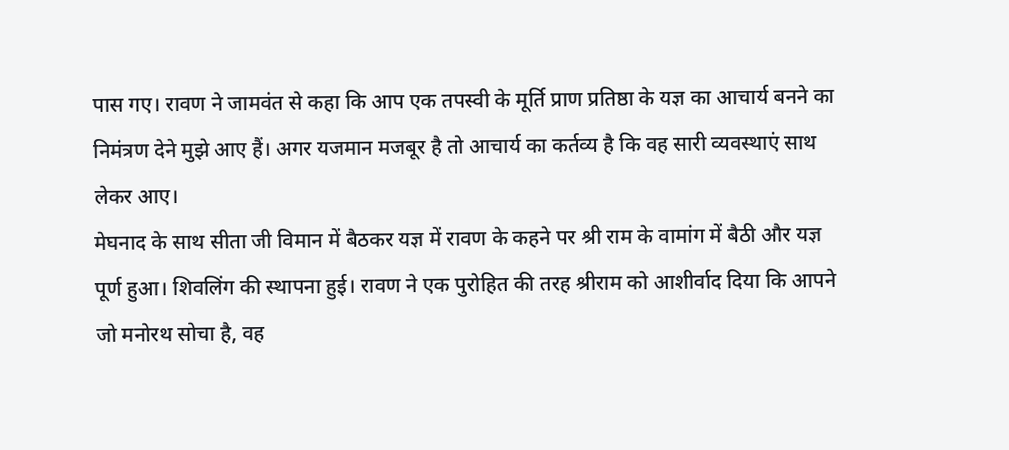पास गए। रावण ने जामवंत से कहा कि आप एक तपस्वी के मूर्ति प्राण प्रतिष्ठा के यज्ञ का आचार्य बनने का निमंत्रण देने मुझे आए हैं। अगर यजमान मजबूर है तो आचार्य का कर्तव्य है कि वह सारी व्यवस्थाएं साथ लेकर आए।
मेघनाद के साथ सीता जी विमान में बैठकर यज्ञ में रावण के कहने पर श्री राम के वामांग में बैठी और यज्ञ पूर्ण हुआ। शिवलिंग की स्थापना हुई। रावण ने एक पुरोहित की तरह श्रीराम को आशीर्वाद दिया कि आपने जो मनोरथ सोचा है, वह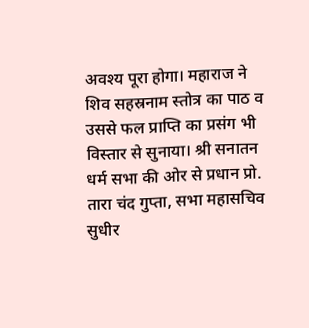अवश्य पूरा होगा। महाराज ने शिव सहस्रनाम स्तोत्र का पाठ व उससे फल प्राप्ति का प्रसंग भी विस्तार से सुनाया। श्री सनातन धर्म सभा की ओर से प्रधान प्रो. तारा चंद गुप्ता, सभा महासचिव सुधीर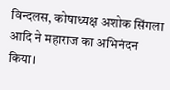विन्दलस, कोषाध्यक्ष अशोक सिंगला आदि ने महाराज का अभिनंदन किया।